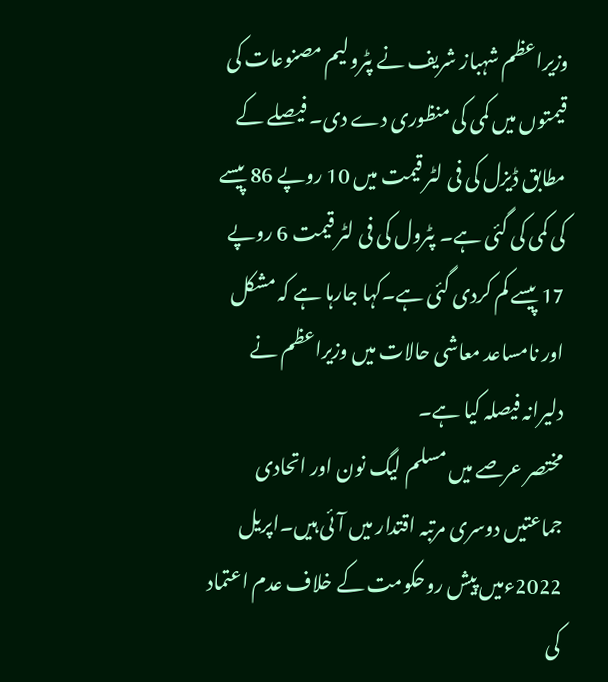وزیراعظم شہباز شریف نے پٹرولیم مصنوعات کی قیمتوں میں کمی کی منظوری دے دی۔ فیصلے کے مطابق ڈیزل کی فی لٹر قیمت میں 10 روپے 86 پیسے کی کمی کی گئی ہے۔ پٹرول کی فی لٹر قیمت 6 روپے 17 پیسے کم کردی گئی ہے۔کہا جارہا ہے کہ مشکل اور نامساعد معاشی حالات میں وزیراعظم نے دلیرانہ فیصلہ کیا ہے۔
مختصر عرصے میں مسلم لیگ نون اور اتحادی جماعتیں دوسری مرتبہ اقتدار میں آئی ہیں۔اپریل 2022ءمیں پیش روحکومت کے خلاف عدم اعتماد کی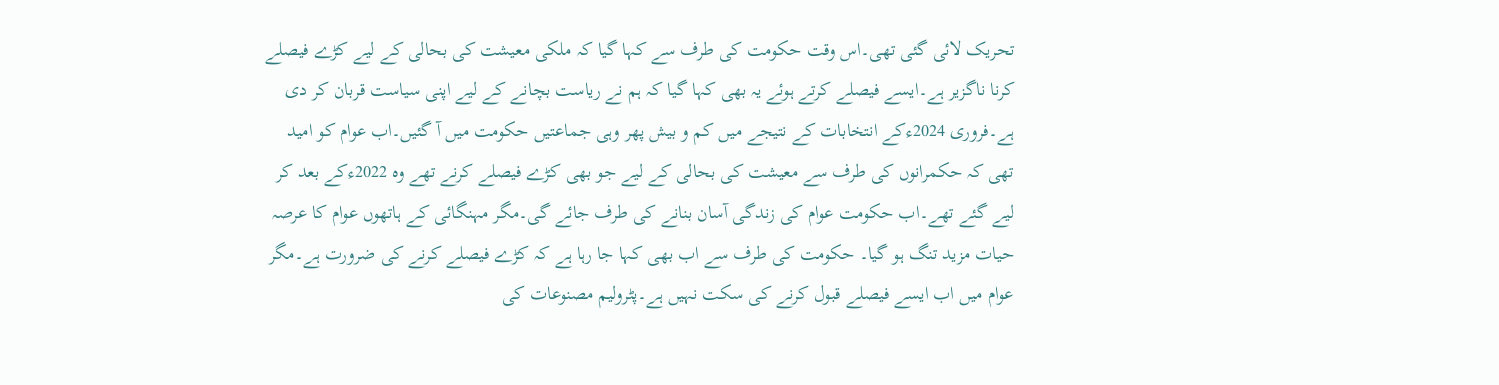تحریک لائی گئی تھی۔اس وقت حکومت کی طرف سے کہا گیا کہ ملکی معیشت کی بحالی کے لیے کڑے فیصلے کرنا ناگزیر ہے۔ایسے فیصلے کرتے ہوئے یہ بھی کہا گیا کہ ہم نے ریاست بچانے کے لیے اپنی سیاست قربان کر دی ہے۔فروری 2024ءکے انتخابات کے نتیجے میں کم و بیش پھر وہی جماعتیں حکومت میں آ گئیں۔اب عوام کو امید تھی کہ حکمرانوں کی طرف سے معیشت کی بحالی کے لیے جو بھی کڑے فیصلے کرنے تھے وہ 2022ءکے بعد کر لیے گئے تھے۔اب حکومت عوام کی زندگی آسان بنانے کی طرف جائے گی۔مگر مہنگائی کے ہاتھوں عوام کا عرصہ حیات مزید تنگ ہو گیا۔ حکومت کی طرف سے اب بھی کہا جا رہا ہے کہ کڑے فیصلے کرنے کی ضرورت ہے۔مگر عوام میں اب ایسے فیصلے قبول کرنے کی سکت نہیں ہے۔پٹرولیم مصنوعات کی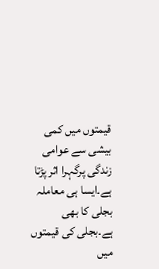قیمتوں میں کمی بیشی سے عوامی زندگی پرگہرا اثر پڑتا ہے۔ایسا ہی معاملہ بجلی کا بھی ہے۔بجلی کی قیمتوں میں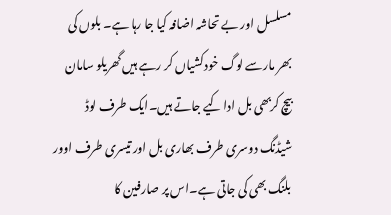مسلسل اور بے تحاشہ اضافہ کیا جا رہا ہے۔ بلوں کی بھر مارسے لوگ خودکشیاں کر رہے ہیں گھریلو سامان بیچ کربھی بل ادا کیے جاتے ہیں۔ایک طرف لوڈ شیڈنگ دوسری طرف بھاری بل اور تیسری طرف اوور بلنگ بھی کی جاتی ہے۔اس پر صارفین کا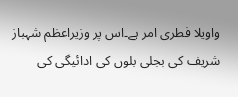واویلا فطری امر ہے۔اس پر وزیراعظم شہباز شریف کی بجلی بلوں کی ادائیگی کی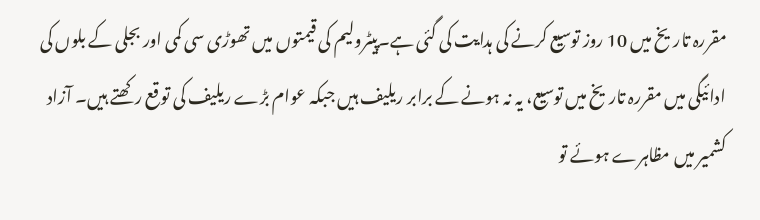مقررہ تاریخ میں 10 روز توسیع کرنے کی ہدایت کی گئی ہے۔پیٹرولیم کی قیمتوں میں تھوڑی سی کمی اور بجلی کے بلوں کی ادائیگی میں مقررہ تاریخ میں توسیع، یہ نہ ہونے کے برابر ریلیف ہیں جبکہ عوام بڑے ریلیف کی توقع رکھتے ہیں۔ آزاد کشمیر میں مظاہرے ہوئے تو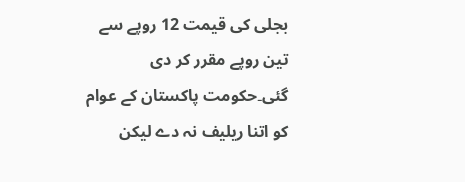بجلی کی قیمت 12 روپے سے تین روپے مقرر کر دی گئی۔حکومت پاکستان کے عوام کو اتنا ریلیف نہ دے لیکن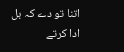اتنا تو دے کہ بل ادا کرتے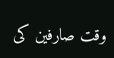وقت صارفین کی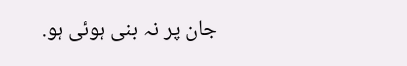جان پر نہ بنی ہوئی ہو.